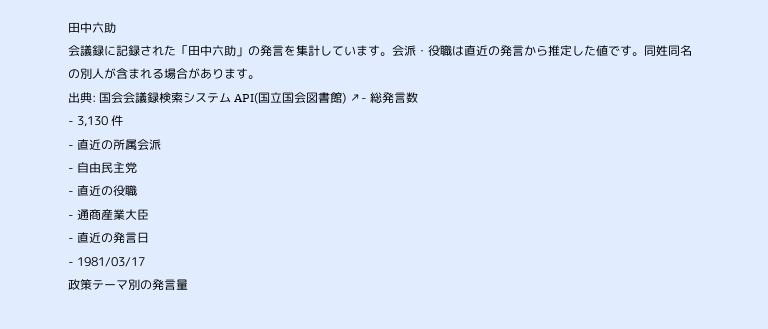田中六助
会議録に記録された「田中六助」の発言を集計しています。会派・役職は直近の発言から推定した値です。同姓同名の別人が含まれる場合があります。
出典: 国会会議録検索システム API(国立国会図書館) ↗- 総発言数
- 3,130 件
- 直近の所属会派
- 自由民主党
- 直近の役職
- 通商産業大臣
- 直近の発言日
- 1981/03/17
政策テーマ別の発言量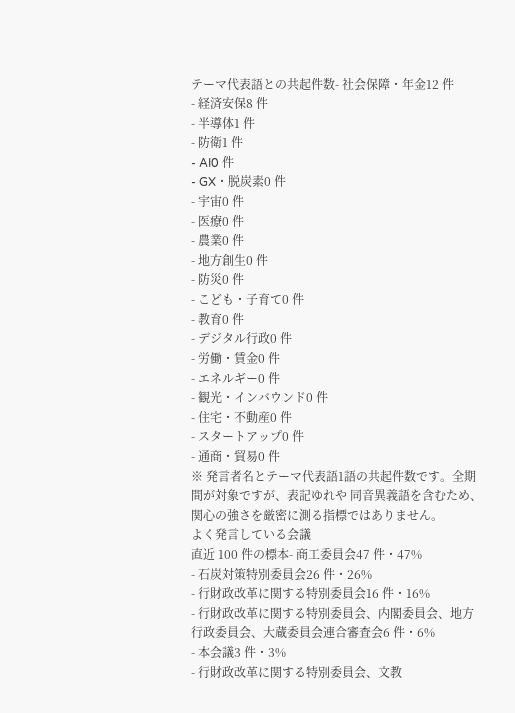テーマ代表語との共起件数- 社会保障・年金12 件
- 経済安保8 件
- 半導体1 件
- 防衛1 件
- AI0 件
- GX・脱炭素0 件
- 宇宙0 件
- 医療0 件
- 農業0 件
- 地方創生0 件
- 防災0 件
- こども・子育て0 件
- 教育0 件
- デジタル行政0 件
- 労働・賃金0 件
- エネルギー0 件
- 観光・インバウンド0 件
- 住宅・不動産0 件
- スタートアップ0 件
- 通商・貿易0 件
※ 発言者名とテーマ代表語1語の共起件数です。全期間が対象ですが、表記ゆれや 同音異義語を含むため、関心の強さを厳密に測る指標ではありません。
よく発言している会議
直近 100 件の標本- 商工委員会47 件・47%
- 石炭対策特別委員会26 件・26%
- 行財政改革に関する特別委員会16 件・16%
- 行財政改革に関する特別委員会、内閣委員会、地方行政委員会、大蔵委員会連合審査会6 件・6%
- 本会議3 件・3%
- 行財政改革に関する特別委員会、文教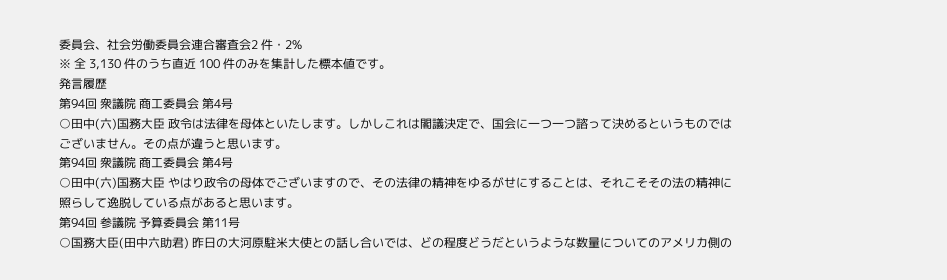委員会、社会労働委員会連合審査会2 件・2%
※ 全 3,130 件のうち直近 100 件のみを集計した標本値です。
発言履歴
第94回 衆議院 商工委員会 第4号
○田中(六)国務大臣 政令は法律を母体といたします。しかしこれは閣議決定で、国会に一つ一つ諮って決めるというものではございません。その点が違うと思います。
第94回 衆議院 商工委員会 第4号
○田中(六)国務大臣 やはり政令の母体でございますので、その法律の精神をゆるがせにすることは、それこそその法の精神に照らして逸脱している点があると思います。
第94回 参議院 予算委員会 第11号
○国務大臣(田中六助君) 昨日の大河原駐米大使との話し合いでは、どの程度どうだというような数量についてのアメリカ側の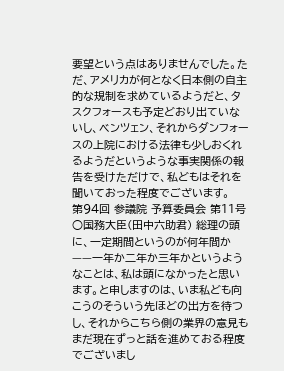要望という点はありませんでした。ただ、アメリカが何となく日本側の自主的な規制を求めているようだと、タスクフォースも予定どおり出ていないし、ベンツェン、それからダンフォースの上院における法律も少しおくれるようだというような事実関係の報告を受けただけで、私どもはそれを聞いておった程度でございます。
第94回 参議院 予算委員会 第11号
○国務大臣(田中六助君) 総理の頭に、一定期間というのが何年間か——一年か二年か三年かというようなことは、私は頭になかったと思います。と申しますのは、いま私ども向こうのそういう先ほどの出方を待つし、それからこちら側の業界の意見もまだ現在ずっと話を進めておる程度でございまし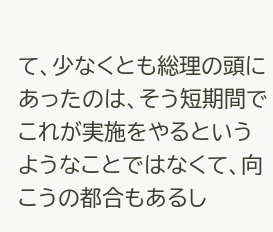て、少なくとも総理の頭にあったのは、そう短期間でこれが実施をやるというようなことではなくて、向こうの都合もあるし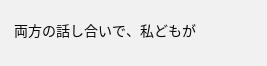両方の話し合いで、私どもが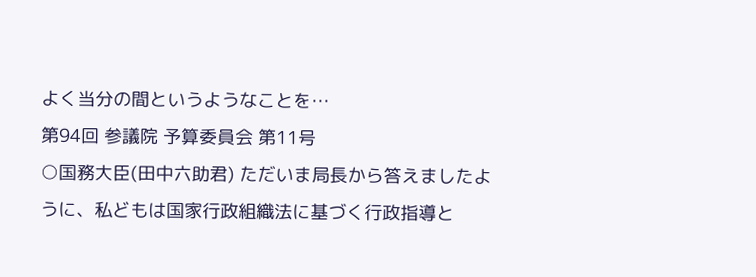よく当分の間というようなことを…
第94回 参議院 予算委員会 第11号
○国務大臣(田中六助君) ただいま局長から答えましたように、私どもは国家行政組織法に基づく行政指導と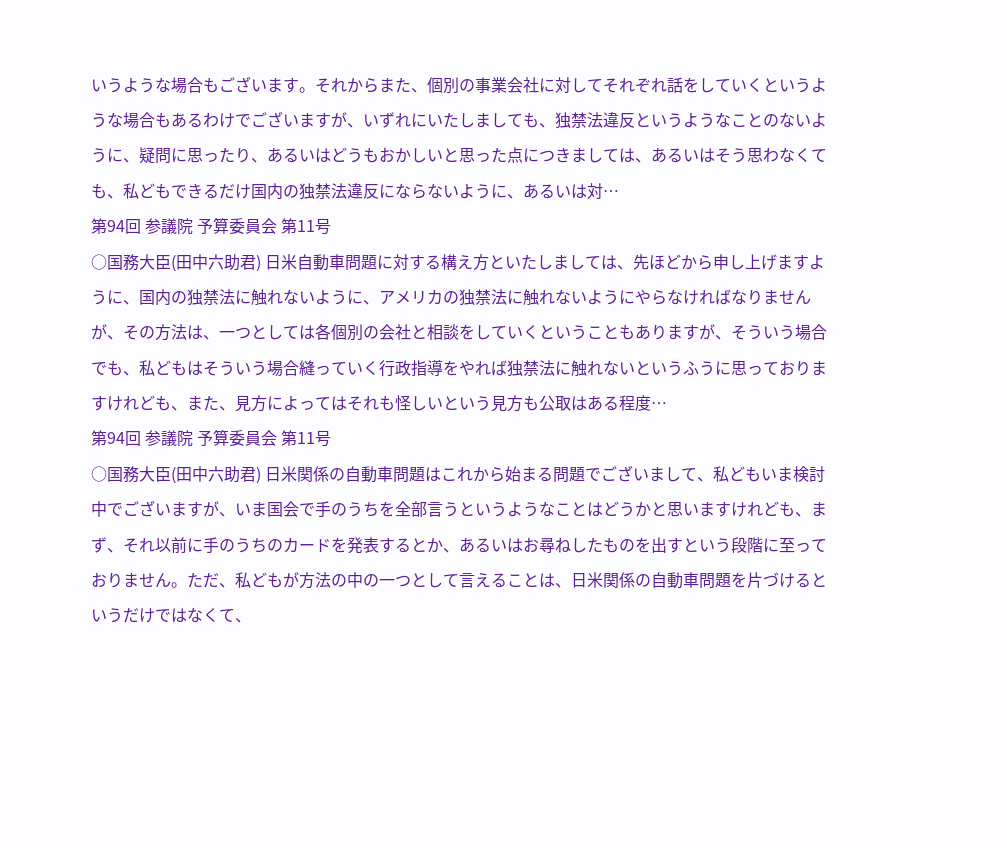いうような場合もございます。それからまた、個別の事業会社に対してそれぞれ話をしていくというような場合もあるわけでございますが、いずれにいたしましても、独禁法違反というようなことのないように、疑問に思ったり、あるいはどうもおかしいと思った点につきましては、あるいはそう思わなくても、私どもできるだけ国内の独禁法違反にならないように、あるいは対…
第94回 参議院 予算委員会 第11号
○国務大臣(田中六助君) 日米自動車問題に対する構え方といたしましては、先ほどから申し上げますように、国内の独禁法に触れないように、アメリカの独禁法に触れないようにやらなければなりませんが、その方法は、一つとしては各個別の会社と相談をしていくということもありますが、そういう場合でも、私どもはそういう場合縫っていく行政指導をやれば独禁法に触れないというふうに思っておりますけれども、また、見方によってはそれも怪しいという見方も公取はある程度…
第94回 参議院 予算委員会 第11号
○国務大臣(田中六助君) 日米関係の自動車問題はこれから始まる問題でございまして、私どもいま検討中でございますが、いま国会で手のうちを全部言うというようなことはどうかと思いますけれども、まず、それ以前に手のうちのカードを発表するとか、あるいはお尋ねしたものを出すという段階に至っておりません。ただ、私どもが方法の中の一つとして言えることは、日米関係の自動車問題を片づけるというだけではなくて、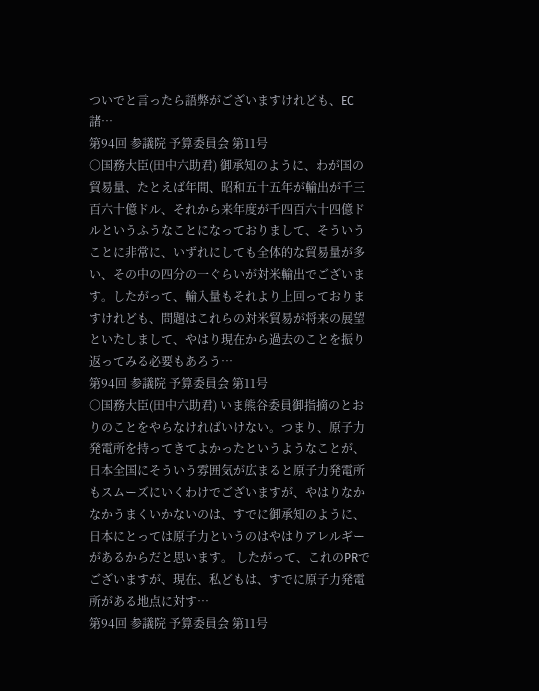ついでと言ったら語弊がございますけれども、EC諸…
第94回 参議院 予算委員会 第11号
○国務大臣(田中六助君) 御承知のように、わが国の貿易量、たとえば年間、昭和五十五年が輸出が千三百六十億ドル、それから来年度が千四百六十四億ドルというふうなことになっておりまして、そういうことに非常に、いずれにしても全体的な貿易量が多い、その中の四分の一ぐらいが対米輸出でございます。したがって、輸入量もそれより上回っておりますけれども、問題はこれらの対米貿易が将来の展望といたしまして、やはり現在から過去のことを振り返ってみる必要もあろう…
第94回 参議院 予算委員会 第11号
○国務大臣(田中六助君) いま熊谷委員御指摘のとおりのことをやらなければいけない。つまり、原子力発電所を持ってきてよかったというようなことが、日本全国にそういう雰囲気が広まると原子力発電所もスムーズにいくわけでございますが、やはりなかなかうまくいかないのは、すでに御承知のように、日本にとっては原子力というのはやはりアレルギーがあるからだと思います。 したがって、これのPRでございますが、現在、私どもは、すでに原子力発電所がある地点に対す…
第94回 参議院 予算委員会 第11号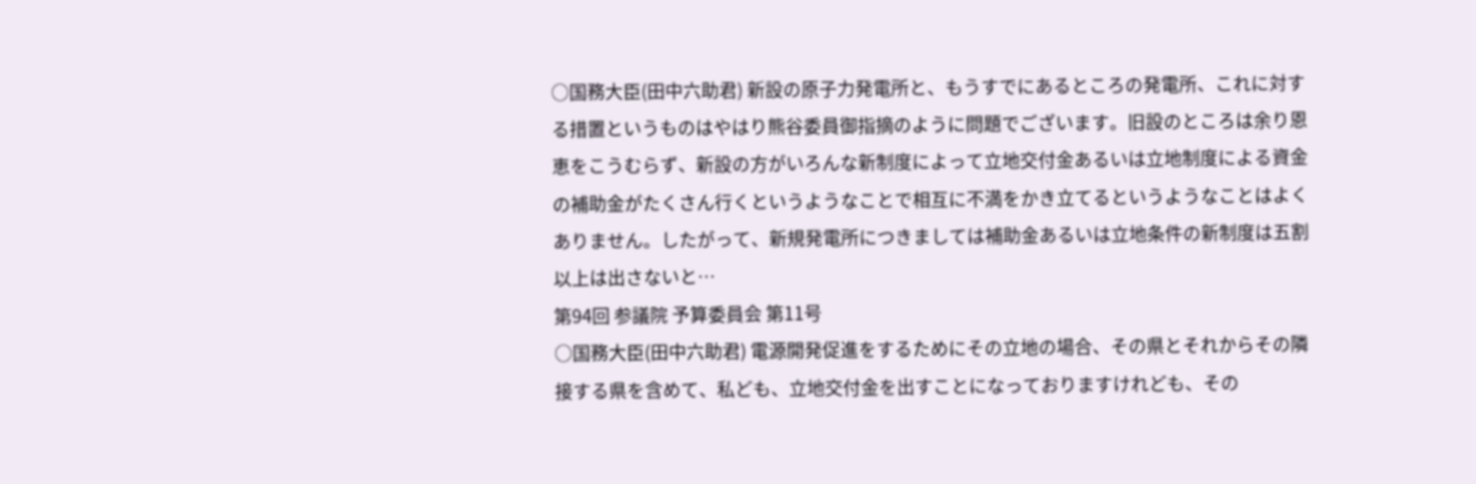○国務大臣(田中六助君) 新設の原子力発電所と、もうすでにあるところの発電所、これに対する措置というものはやはり熊谷委員御指摘のように問題でございます。旧設のところは余り恩恵をこうむらず、新設の方がいろんな新制度によって立地交付金あるいは立地制度による資金の補助金がたくさん行くというようなことで相互に不満をかき立てるというようなことはよくありません。したがって、新規発電所につきましては補助金あるいは立地条件の新制度は五割以上は出さないと…
第94回 参議院 予算委員会 第11号
○国務大臣(田中六助君) 電源開発促進をするためにその立地の場合、その県とそれからその隣接する県を含めて、私ども、立地交付金を出すことになっておりますけれども、その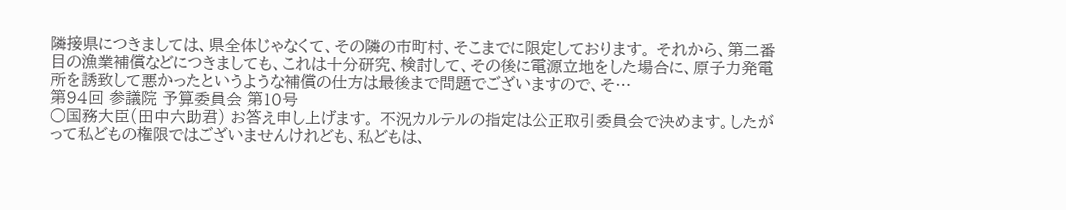隣接県につきましては、県全体じゃなくて、その隣の市町村、そこまでに限定しております。 それから、第二番目の漁業補償などにつきましても、これは十分研究、検討して、その後に電源立地をした場合に、原子力発電所を誘致して悪かったというような補償の仕方は最後まで問題でございますので、そ…
第94回 参議院 予算委員会 第10号
○国務大臣(田中六助君) お答え申し上げます。 不況カルテルの指定は公正取引委員会で決めます。したがって私どもの権限ではございませんけれども、私どもは、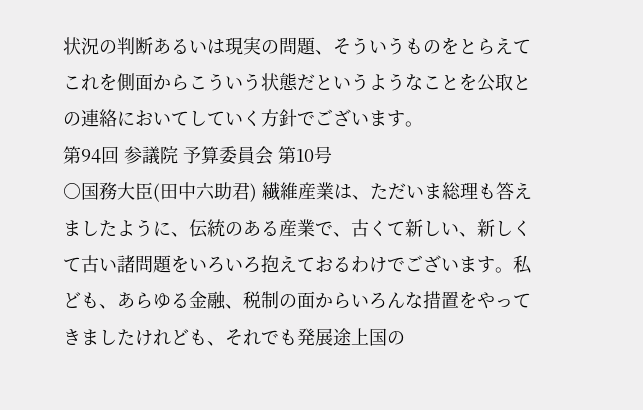状況の判断あるいは現実の問題、そういうものをとらえてこれを側面からこういう状態だというようなことを公取との連絡においてしていく方針でございます。
第94回 参議院 予算委員会 第10号
○国務大臣(田中六助君) 繊維産業は、ただいま総理も答えましたように、伝統のある産業で、古くて新しい、新しくて古い諸問題をいろいろ抱えておるわけでございます。私ども、あらゆる金融、税制の面からいろんな措置をやってきましたけれども、それでも発展途上国の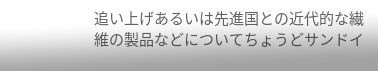追い上げあるいは先進国との近代的な繊維の製品などについてちょうどサンドイ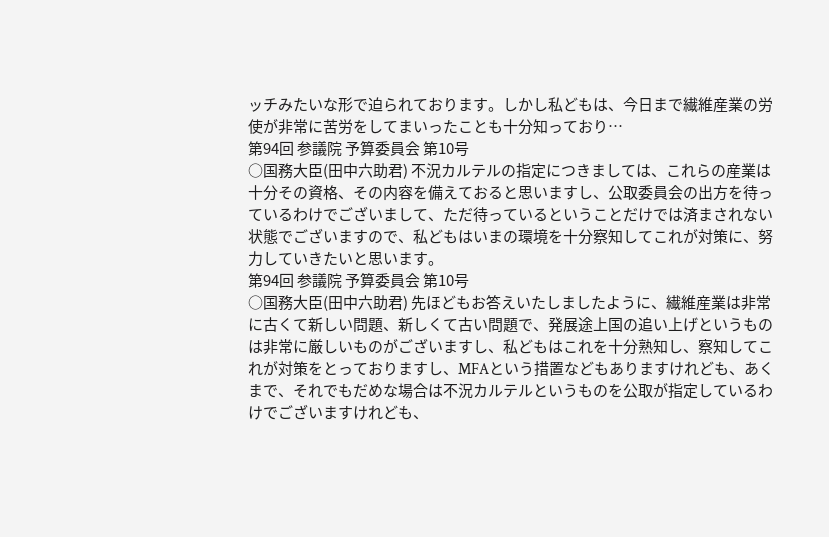ッチみたいな形で迫られております。しかし私どもは、今日まで繊維産業の労使が非常に苦労をしてまいったことも十分知っており…
第94回 参議院 予算委員会 第10号
○国務大臣(田中六助君) 不況カルテルの指定につきましては、これらの産業は十分その資格、その内容を備えておると思いますし、公取委員会の出方を待っているわけでございまして、ただ待っているということだけでは済まされない状態でございますので、私どもはいまの環境を十分察知してこれが対策に、努力していきたいと思います。
第94回 参議院 予算委員会 第10号
○国務大臣(田中六助君) 先ほどもお答えいたしましたように、繊維産業は非常に古くて新しい問題、新しくて古い問題で、発展途上国の追い上げというものは非常に厳しいものがございますし、私どもはこれを十分熟知し、察知してこれが対策をとっておりますし、MFAという措置などもありますけれども、あくまで、それでもだめな場合は不況カルテルというものを公取が指定しているわけでございますけれども、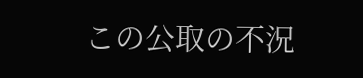この公取の不況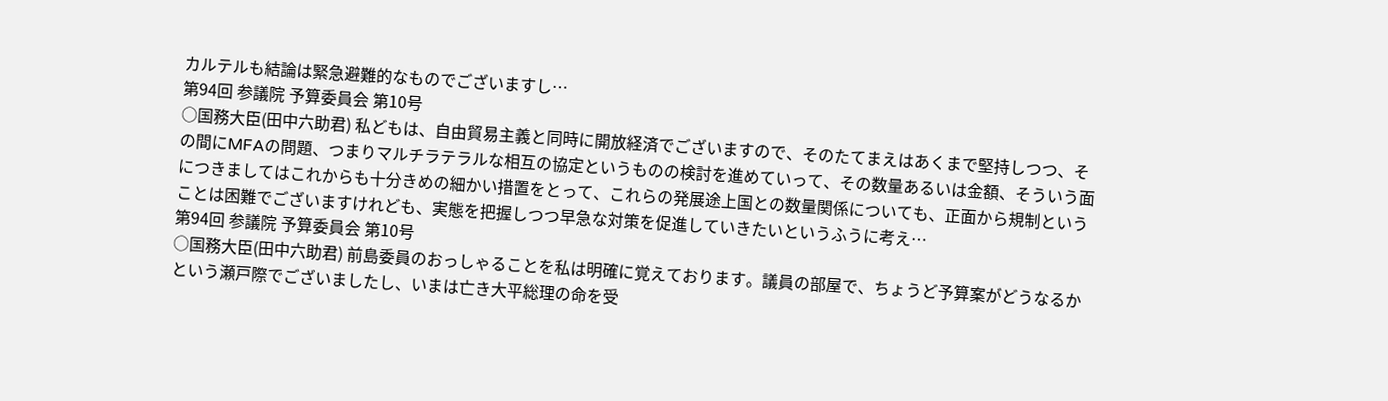カルテルも結論は緊急避難的なものでございますし…
第94回 参議院 予算委員会 第10号
○国務大臣(田中六助君) 私どもは、自由貿易主義と同時に開放経済でございますので、そのたてまえはあくまで堅持しつつ、その間にMFAの問題、つまりマルチラテラルな相互の協定というものの検討を進めていって、その数量あるいは金額、そういう面につきましてはこれからも十分きめの細かい措置をとって、これらの発展途上国との数量関係についても、正面から規制ということは困難でございますけれども、実態を把握しつつ早急な対策を促進していきたいというふうに考え…
第94回 参議院 予算委員会 第10号
○国務大臣(田中六助君) 前島委員のおっしゃることを私は明確に覚えております。議員の部屋で、ちょうど予算案がどうなるかという瀬戸際でございましたし、いまは亡き大平総理の命を受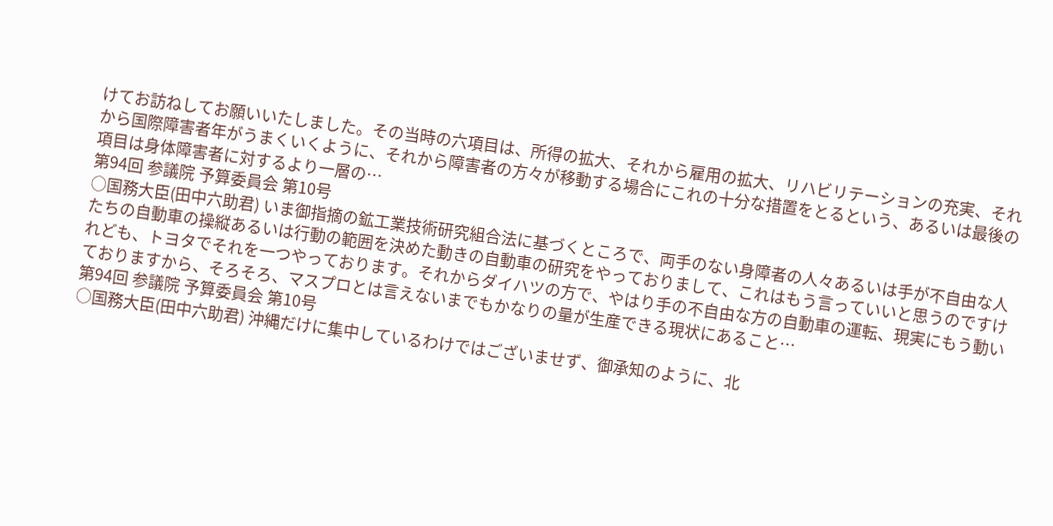けてお訪ねしてお願いいたしました。その当時の六項目は、所得の拡大、それから雇用の拡大、リハビリテーションの充実、それから国際障害者年がうまくいくように、それから障害者の方々が移動する場合にこれの十分な措置をとるという、あるいは最後の項目は身体障害者に対するより一層の…
第94回 参議院 予算委員会 第10号
○国務大臣(田中六助君) いま御指摘の鉱工業技術研究組合法に基づくところで、両手のない身障者の人々あるいは手が不自由な人たちの自動車の操縦あるいは行動の範囲を決めた動きの自動車の研究をやっておりまして、これはもう言っていいと思うのですけれども、トヨタでそれを一つやっております。それからダイハツの方で、やはり手の不自由な方の自動車の運転、現実にもう動いておりますから、そろそろ、マスプロとは言えないまでもかなりの量が生産できる現状にあること…
第94回 参議院 予算委員会 第10号
○国務大臣(田中六助君) 沖縄だけに集中しているわけではございませず、御承知のように、北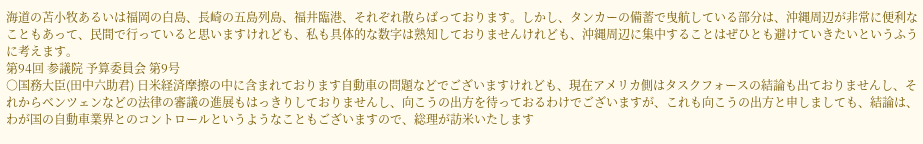海道の苫小牧あるいは福岡の白島、長崎の五島列島、福井臨港、それぞれ散らばっております。しかし、タンカーの備蓄で曳航している部分は、沖縄周辺が非常に便利なこともあって、民間で行っていると思いますけれども、私も具体的な数字は熟知しておりませんけれども、沖縄周辺に集中することはぜひとも避けていきたいというふうに考えます。
第94回 参議院 予算委員会 第9号
○国務大臣(田中六助君) 日米経済摩擦の中に含まれております自動車の問題などでございますけれども、現在アメリカ側はタスクフォースの結論も出ておりませんし、それからベンツェンなどの法律の審議の進展もはっきりしておりませんし、向こうの出方を待っておるわけでございますが、これも向こうの出方と申しましても、結論は、わが国の自動車業界とのコントロールというようなこともございますので、総理が訪米いたします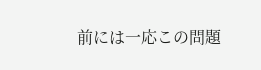前には一応この問題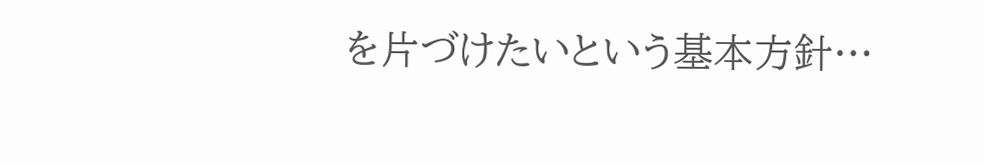を片づけたいという基本方針…